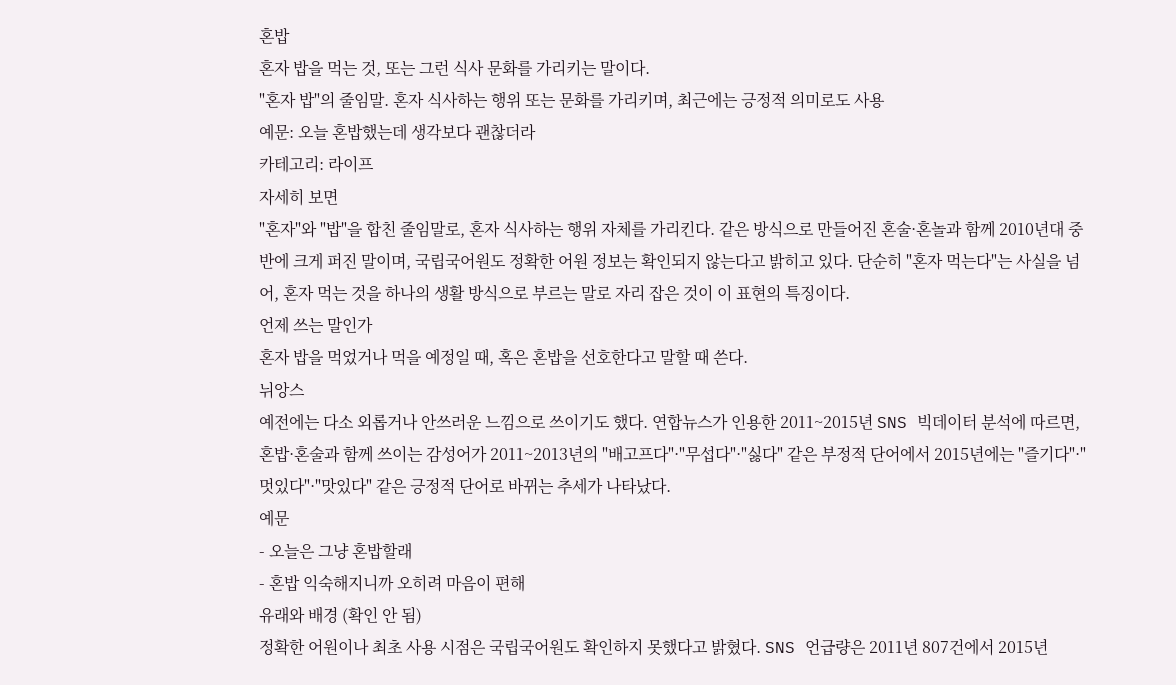혼밥
혼자 밥을 먹는 것, 또는 그런 식사 문화를 가리키는 말이다.
"혼자 밥"의 줄임말. 혼자 식사하는 행위 또는 문화를 가리키며, 최근에는 긍정적 의미로도 사용
예문: 오늘 혼밥했는데 생각보다 괜찮더라
카테고리: 라이프
자세히 보면
"혼자"와 "밥"을 합친 줄임말로, 혼자 식사하는 행위 자체를 가리킨다. 같은 방식으로 만들어진 혼술·혼놀과 함께 2010년대 중반에 크게 퍼진 말이며, 국립국어원도 정확한 어원 정보는 확인되지 않는다고 밝히고 있다. 단순히 "혼자 먹는다"는 사실을 넘어, 혼자 먹는 것을 하나의 생활 방식으로 부르는 말로 자리 잡은 것이 이 표현의 특징이다.
언제 쓰는 말인가
혼자 밥을 먹었거나 먹을 예정일 때, 혹은 혼밥을 선호한다고 말할 때 쓴다.
뉘앙스
예전에는 다소 외롭거나 안쓰러운 느낌으로 쓰이기도 했다. 연합뉴스가 인용한 2011~2015년 SNS 빅데이터 분석에 따르면, 혼밥·혼술과 함께 쓰이는 감성어가 2011~2013년의 "배고프다"·"무섭다"·"싫다" 같은 부정적 단어에서 2015년에는 "즐기다"·"멋있다"·"맛있다" 같은 긍정적 단어로 바뀌는 추세가 나타났다.
예문
- 오늘은 그냥 혼밥할래
- 혼밥 익숙해지니까 오히려 마음이 편해
유래와 배경 (확인 안 됨)
정확한 어원이나 최초 사용 시점은 국립국어원도 확인하지 못했다고 밝혔다. SNS 언급량은 2011년 807건에서 2015년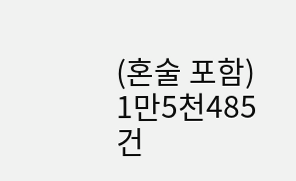(혼술 포함) 1만5천485건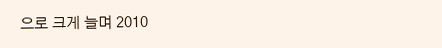으로 크게 늘며 2010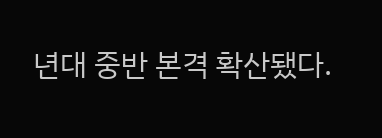년대 중반 본격 확산됐다.